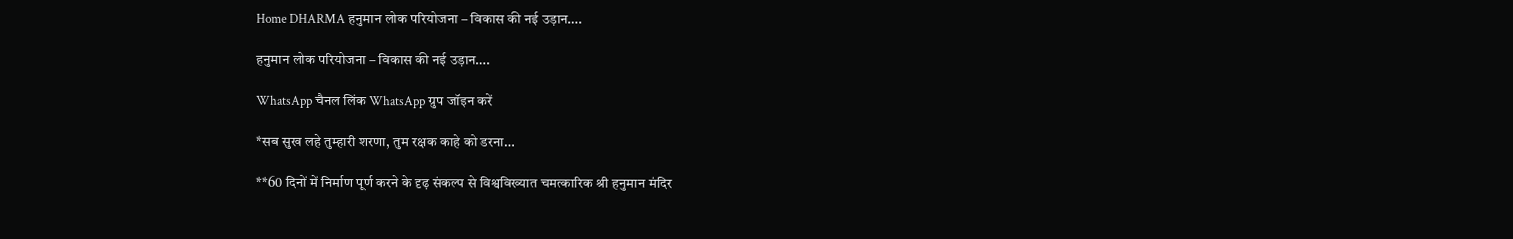Home DHARMA हनुमान लोक परियोजना – विकास की नई उड़ान….

हनुमान लोक परियोजना – विकास की नई उड़ान….

WhatsApp चैनल लिंक WhatsApp ग्रुप जॉइन करें

*सब सुख लहे तुम्हारी शरणा, तुम रक्षक काहे को डरना…

**60 दिनों में निर्माण पूर्ण करने के दृढ़ संकल्प से विश्वविख्यात चमत्कारिक श्री हनुमान मंदिर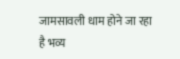जामसावली धाम होने जा रहा है भव्य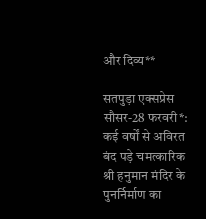और दिव्य**

सतपुड़ा एक्सप्रेस सौसर-28 फरवरी*: कई वर्षों से अविरत बंद पड़े चमत्कारिक श्री हनुमान मंदिर के पुनर्निर्माण का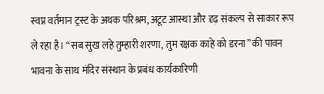स्वप्न वर्तमान ट्रस्ट के अथक परिश्रम, अटूट आस्था और दृढ़ संकल्प से साकार रूप ले रहा है। “सब सुख लहे तुम्हारी शरणा, तुम रक्षक काहे को डरना” की पावन भावना के साथ मंदिर संस्थान के प्रबंध कार्यकारिणी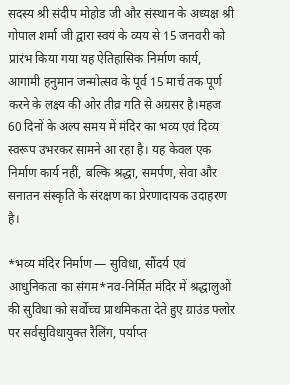सदस्य श्री संदीप मोहोड जी और संस्थान के अध्यक्ष श्री गोपाल शर्मा जी द्वारा स्वयं के व्यय से 15 जनवरी को प्रारंभ किया गया यह ऐतिहासिक निर्माण कार्य, आगामी हनुमान जन्मोत्सव के पूर्व 15 मार्च तक पूर्ण करने के लक्ष्य की ओर तीव्र गति से अग्रसर है।महज 60 दिनों के अल्प समय में मंदिर का भव्य एवं दिव्य स्वरूप उभरकर सामने आ रहा है। यह केवल एक निर्माण कार्य नहीं, बल्कि श्रद्धा, समर्पण, सेवा और सनातन संस्कृति के संरक्षण का प्रेरणादायक उदाहरण है।

*भव्य मंदिर निर्माण — सुविधा, सौंदर्य एवं आधुनिकता का संगम*नव-निर्मित मंदिर में श्रद्धालुओं की सुविधा को सर्वोच्च प्राथमिकता देते हुए ग्राउंड फ्लोर पर सर्वसुविधायुक्त रैलिंग, पर्याप्त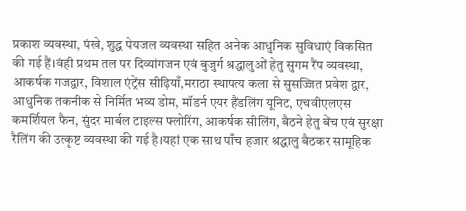प्रकाश व्यवस्था, पंखे, शुद्ध पेयजल व्यवस्था सहित अनेक आधुनिक सुविधाएं विकसित की गई हैं।वंही प्रथम तल पर दिव्यांगजन एवं बुजुर्ग श्रद्धालुओं हेतु सुगम रैंप व्यवस्था, आकर्षक गजद्वार, विशाल एंट्रेंस सीढ़ियाँ,मराठा स्थापत्य कला से सुसज्जित प्रवेश द्वार, आधुनिक तकनीक से निर्मित भव्य डोम, मॉडर्न एयर हैंडलिंग यूनिट, एचवीएलएस कमर्शियल फैन, सुंदर मार्बल टाइल्स फ्लोरिंग, आकर्षक सीलिंग, बैठने हेतु बेंच एवं सुरक्षा रैलिंग की उत्कृष्ट व्यवस्था की गई है।यहां एक साथ पाँच हजार श्रद्धालु बैठकर सामूहिक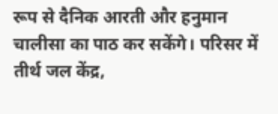रूप से दैनिक आरती और हनुमान चालीसा का पाठ कर सकेंगे। परिसर में तीर्थ जल केंद्र,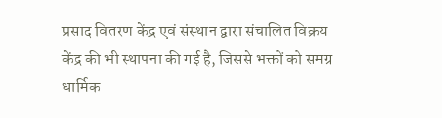प्रसाद वितरण केंद्र एवं संस्थान द्वारा संचालित विक्रय केंद्र की भी स्थापना की गई है, जिससे भक्तों को समग्र धार्मिक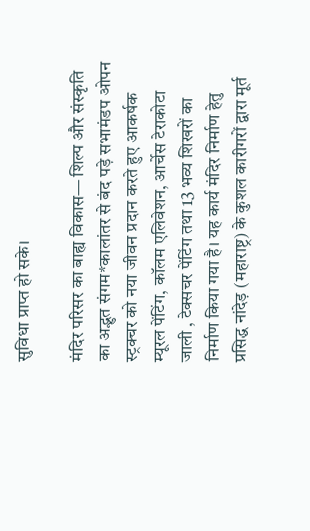सुविधा प्राप्त हो सके।

मंदिर परिसर का बाह्य विकास— शिल्प और संस्कृति का अद्भुत संगम*कालांतर से बंद पड़े सभामंडप ओपन स्ट्रक्चर को नया जीवन प्रदान करते हुए आकर्षक म्यूरल पेंटिंग, कॉलम एलिवेशन, आर्चेस टेराकोटा जाली , टेक्सचर पेंटिंग तथा 13 भव्य शिखरों का निर्माण किया गया है। यह कार्य मंदिर निर्माण हेतु प्रसिद्ध नांदेड़ (महाराष्ट्र) के कुशल कारीगरों द्वारा मूर्त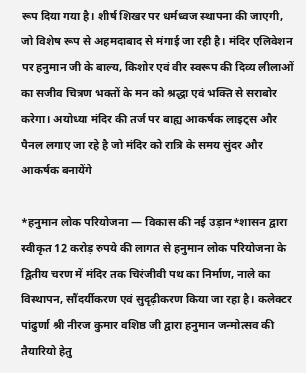रूप दिया गया है। शीर्ष शिखर पर धर्मध्वज स्थापना की जाएगी, जो विशेष रूप से अहमदाबाद से मंगाई जा रही है। मंदिर एलिवेशन पर हनुमान जी के बाल्य, किशोर एवं वीर स्वरूप की दिव्य लीलाओं का सजीव चित्रण भक्तों के मन को श्रद्धा एवं भक्ति से सराबोर करेगा। अयोध्या मंदिर की तर्ज पर बाह्य आकर्षक लाइट्स और पैनल लगाए जा रहे है जो मंदिर को रात्रि के समय सुंदर और आकर्षक बनायेंगे

*हनुमान लोक परियोजना — विकास की नई उड़ान*शासन द्वारा स्वीकृत 12 करोड़ रुपये की लागत से हनुमान लोक परियोजना के द्वितीय चरण में मंदिर तक चिरंजीवी पथ का निर्माण, नाले का विस्थापन, सौंदर्यीकरण एवं सुदृढ़ीकरण किया जा रहा है। कलेक्टर पांढुर्णा श्री नीरज कुमार वशिष्ठ जी द्वारा हनुमान जन्मोत्सव की तैयारियो हेतु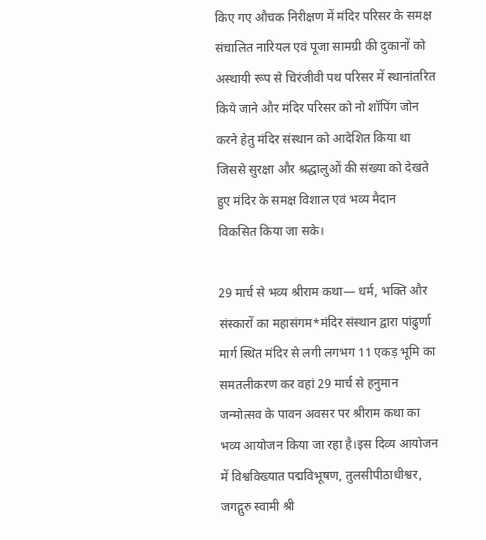किए गए औचक निरीक्षण में मंदिर परिसर के समक्ष संचालित नारियल एवं पूजा सामग्री की दुकानों को अस्थायी रूप से चिरंजीवी पथ परिसर में स्थानांतरित किये जाने और मंदिर परिसर को नो शॉपिंग जोन करने हेतु मंदिर संस्थान को आदेशित किया था जिससे सुरक्षा और श्रद्धालुओं की संख्या को देखते हुए मंदिर के समक्ष विशाल एवं भव्य मैदान विकसित किया जा सके।

29 मार्च से भव्य श्रीराम कथा— धर्म, भक्ति और संस्कारों का महासंगम*मंदिर संस्थान द्वारा पांढुर्णा मार्ग स्थित मंदिर से लगी लगभग 11 एकड़ भूमि का समतलीकरण कर वहां 29 मार्च से हनुमान जन्मोत्सव के पावन अवसर पर श्रीराम कथा का भव्य आयोजन किया जा रहा है।इस दिव्य आयोजन में विश्वविख्यात पद्मविभूषण, तुलसीपीठाधीश्वर, जगद्गुरु स्वामी श्री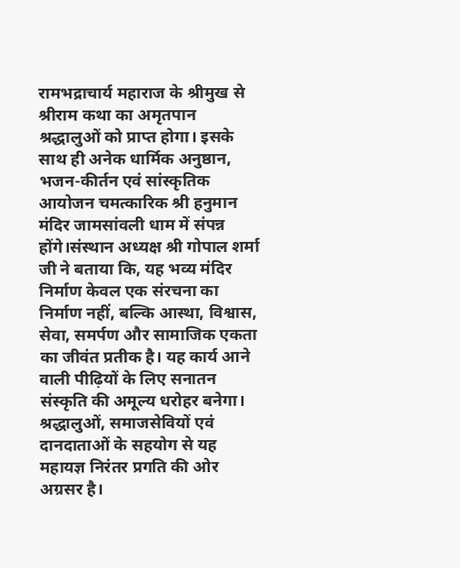रामभद्राचार्य महाराज के श्रीमुख से श्रीराम कथा का अमृतपान श्रद्धालुओं को प्राप्त होगा। इसके साथ ही अनेक धार्मिक अनुष्ठान, भजन-कीर्तन एवं सांस्कृतिक आयोजन चमत्कारिक श्री हनुमान मंदिर जामसांवली धाम में संपन्न होंगे।संस्थान अध्यक्ष श्री गोपाल शर्मा जी ने बताया कि, यह भव्य मंदिर निर्माण केवल एक संरचना का निर्माण नहीं, बल्कि आस्था, विश्वास, सेवा, समर्पण और सामाजिक एकता का जीवंत प्रतीक है। यह कार्य आने वाली पीढ़ियों के लिए सनातन संस्कृति की अमूल्य धरोहर बनेगा। श्रद्धालुओं, समाजसेवियों एवं दानदाताओं के सहयोग से यह महायज्ञ निरंतर प्रगति की ओर अग्रसर है।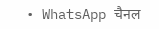• WhatsApp चैनल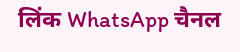लिंक WhatsApp चैनल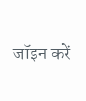जॉइन करें